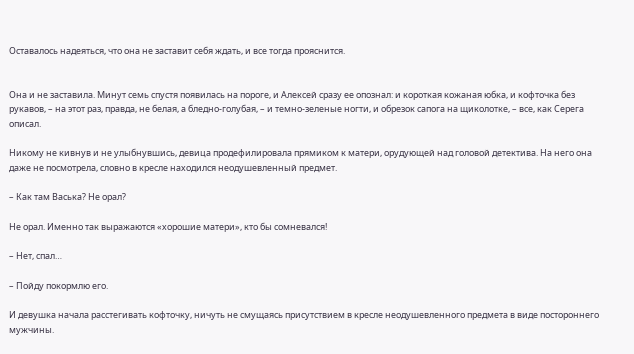Оставалось надеяться, что она не заставит себя ждать, и все тогда прояснится.


Она и не заставила. Минут семь спустя появилась на пороге, и Алексей сразу ее опознал: и короткая кожаная юбка, и кофточка без рукавов, – на этот раз, правда, не белая, а бледно-голубая, – и темно-зеленые ногти, и обрезок сапога на щиколотке, – все, как Серега описал.

Никому не кивнув и не улыбнувшись, девица продефилировала прямиком к матери, орудующей над головой детектива. На него она даже не посмотрела, словно в кресле находился неодушевленный предмет.

– Как там Васька? Не орал?

Не орал. Именно так выражаются «хорошие матери», кто бы сомневался!

– Нет, спал…

– Пойду покормлю его.

И девушка начала расстегивать кофточку, ничуть не смущаясь присутствием в кресле неодушевленного предмета в виде постороннего мужчины.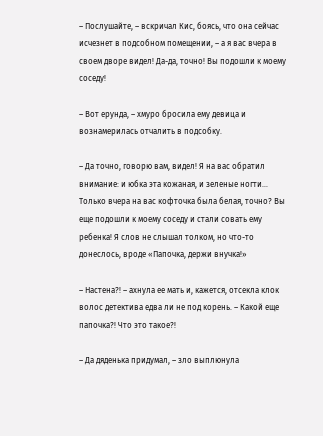– Послушайте, – вскричал Кис, боясь, что она сейчас исчезнет в подсобном помещении, – а я вас вчера в своем дворе видел! Да-да, точно! Вы подошли к моему соседу!

– Вот ерунда, – хмуро бросила ему девица и вознамерилась отчалить в подсобку.

– Да точно, говорю вам, видел! Я на вас обратил внимание: и юбка эта кожаная, и зеленые ногти… Только вчера на вас кофточка была белая, точно? Вы еще подошли к моему соседу и стали совать ему ребенка! Я слов не слышал толком, но что-то донеслось, вроде «Папочка, держи внучка!»

– Настена?! – ахнула ее мать и, кажется, отсекла клок волос детектива едва ли не под корень. – Какой еще папочка?! Что это такое?!

– Да дяденька придумал, – зло выплюнула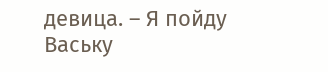девица. – Я пойду Ваську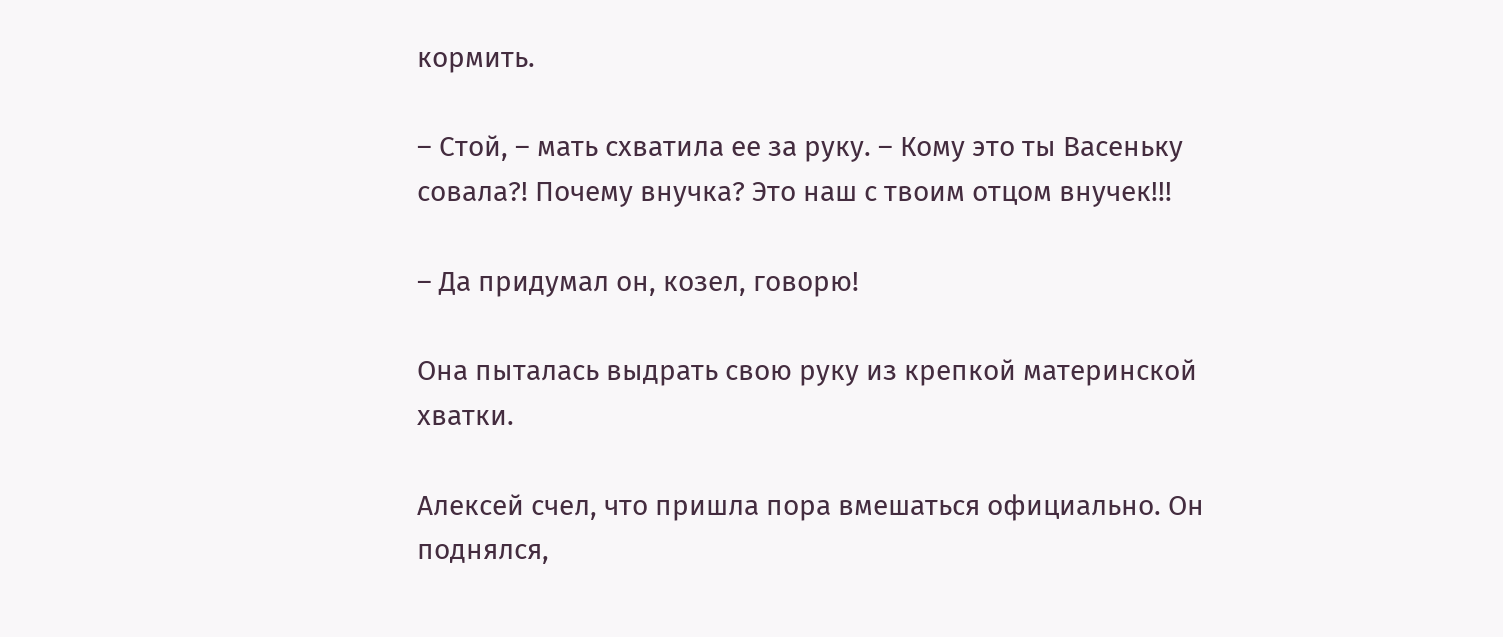кормить.

– Стой, – мать схватила ее за руку. – Кому это ты Васеньку совала?! Почему внучка? Это наш с твоим отцом внучек!!!

– Да придумал он, козел, говорю!

Она пыталась выдрать свою руку из крепкой материнской хватки.

Алексей счел, что пришла пора вмешаться официально. Он поднялся,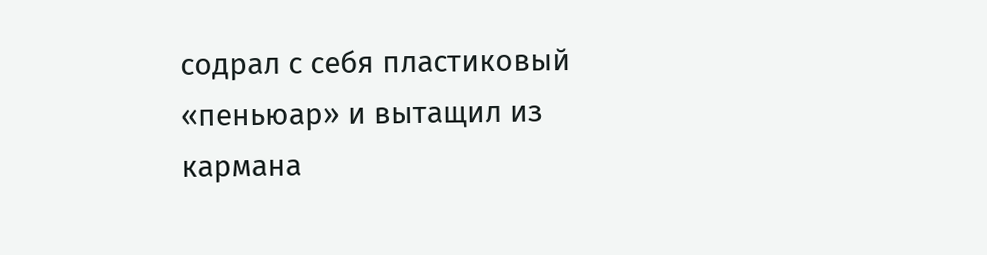содрал с себя пластиковый «пеньюар» и вытащил из кармана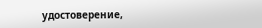удостоверение,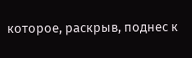которое, раскрыв, поднес к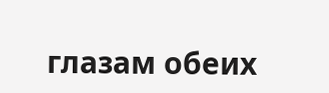глазам обеих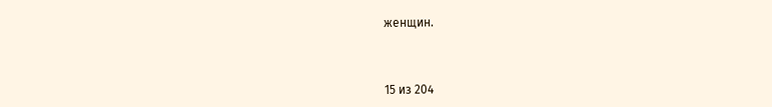женщин.



15 из 204